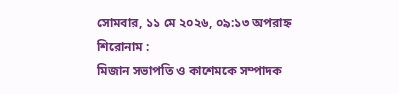সোমবার, ১১ মে ২০২৬, ০৯:১৩ অপরাহ্ন
শিরোনাম :
মিজান সভাপতি ও কাশেমকে সম্পাদক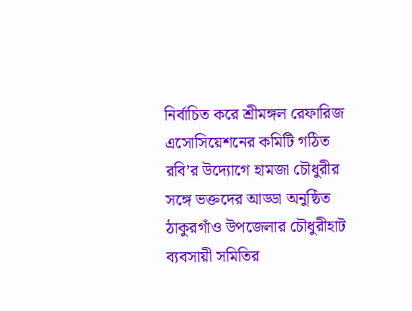নির্বাচিত করে শ্রীমঙ্গল রেফারিজ এসোসিয়েশনের কমিটি গঠিত রবি’র উদ্যোগে হামজা চৌধুরীর সঙ্গে ভক্তদের আড্ডা অনুষ্ঠিত ঠাকুরগাঁও উপজেলার চৌধুরীহাট ব্যবসায়ী সমিতির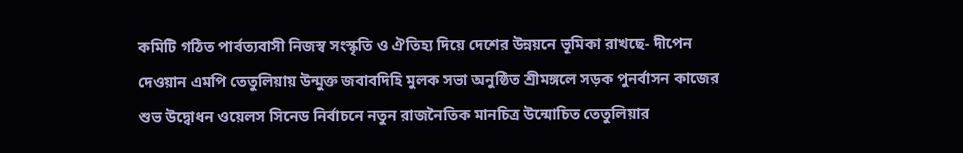কমিটি গঠিত পার্বত্যবাসী নিজস্ব সংস্কৃতি ও ঐতিহ্য দিয়ে দেশের উন্নয়নে ভূমিকা রাখছে- দীপেন দেওয়ান এমপি তেতুলিয়ায় উন্মুক্ত জবাবদিহি মুলক সভা অনুষ্ঠিত শ্রীমঙ্গলে সড়ক পুনর্বাসন কাজের শুভ উদ্বোধন ওয়েলস সিনেড নির্বাচনে নতুন রাজনৈতিক মানচিত্র উন্মোচিত তেতুলিয়ার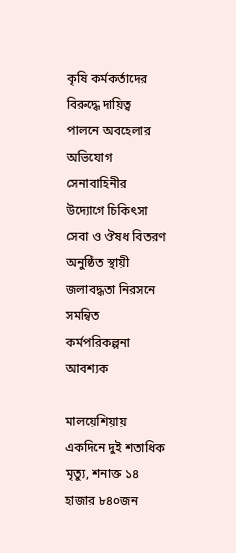কৃষি কর্মকর্তাদের বিরুদ্ধে দায়িত্ব পালনে অবহেলার অভিযোগ সেনাবাহিনীর উদ্যোগে চিকিৎসা সেবা ও ঔষধ বিতরণ অনুষ্ঠিত স্থায়ী জলাবদ্ধতা নিরসনে সমন্বিত কর্মপরিকল্পনা আবশ্যক

মালয়েশিয়ায় একদিনে দুই শতাধিক মৃত্যু, শনাক্ত ১৪ হাজার ৮৪০জন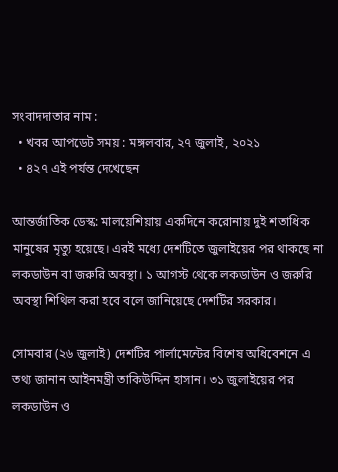সংবাদদাতার নাম :
  • খবর আপডেট সময় : মঙ্গলবার, ২৭ জুলাই, ২০২১
  • ৪২৭ এই পর্যন্ত দেখেছেন

আন্তর্জাতিক ডেস্ক: মালয়েশিয়ায় একদিনে করোনায় দুই শতাধিক মানুষের মৃত্যু হয়েছে। এরই মধ্যে দেশটিতে জুলাইয়ের পর থাকছে না লকডাউন বা জরুরি অবস্থা। ১ আগস্ট থেকে লকডাউন ও জরুরি অবস্থা শিথিল করা হবে বলে জানিয়েছে দেশটির সরকার।

সোমবার (২৬ জুলাই) দেশটির পার্লামেন্টের বিশেষ অধিবেশনে এ তথ্য জানান আইনমন্ত্রী তাকিউদ্দিন হাসান। ৩১ জুলাইয়ের পর লকডাউন ও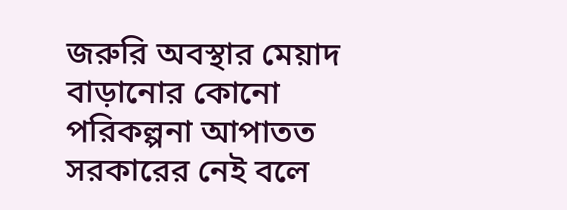জরুরি অবস্থার মেয়াদ বাড়ানোর কোনো পরিকল্পনা আপাতত সরকারের নেই বলে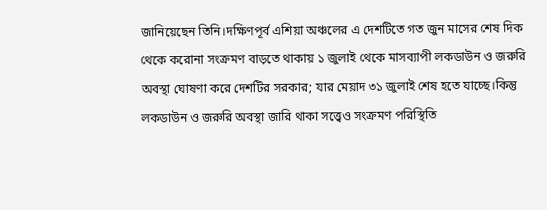জানিয়েছেন তিনি।দক্ষিণপূর্ব এশিয়া অঞ্চলের এ দেশটিতে গত জুন মাসের শেষ দিক থেকে করোনা সংক্রমণ বাড়তে থাকায় ১ জুলাই থেকে মাসব্যাপী লকডাউন ও জরুরি অবস্থা ঘোষণা করে দেশটির সরকার; যার মেয়াদ ৩১ জুলাই শেষ হতে যাচ্ছে।কিন্তু লকডাউন ও জরুরি অবস্থা জারি থাকা সত্ত্বেও সংক্রমণ পরিস্থিতি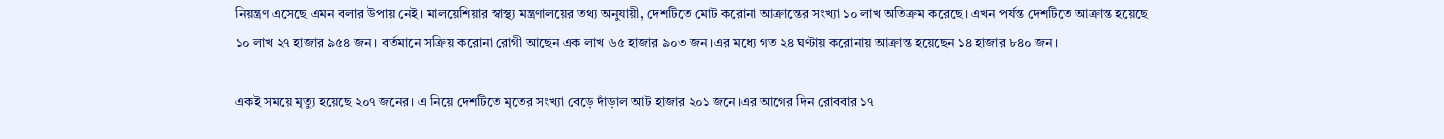নিয়ন্ত্রণ এসেছে এমন বলার উপায় নেই। মালয়েশিয়ার স্বাস্থ্য মন্ত্রণালয়ের তথ্য অনুযায়ী, দেশটিতে মোট করোনা আক্রান্তের সংখ্যা ১০ লাখ অতিক্রম করেছে। এখন পর্যন্ত দেশটিতে আক্রান্ত হয়েছে ১০ লাখ ২৭ হাজার ৯৫৪ জন। বর্তমানে সক্রিয় করোনা রোগী আছেন এক লাখ ৬৫ হাজার ৯০৩ জন।এর মধ্যে গত ২৪ ঘণ্টায় করোনায় আক্রান্ত হয়েছেন ১৪ হাজার ৮৪০ জন।

একই সময়ে মৃত্যু হয়েছে ২০৭ জনের। এ নিয়ে দেশটিতে মৃতের সংখ্যা বেড়ে দাঁড়াল আট হাজার ২০১ জনে।এর আগের দিন রোববার ১৭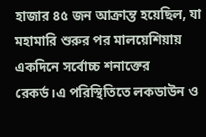হাজার ৪৫ জন আক্রান্ত হয়েছিল, যা মহামারি শুরুর পর মালয়েশিয়ায় একদিনে সর্বোচ্চ শনাক্তের রেকর্ড।এ পরিস্থিতিতে লকডাউন ও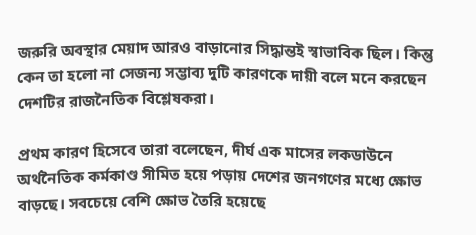জরুরি অবস্থার মেয়াদ আরও বাড়ানোর সিদ্ধান্তই স্বাভাবিক ছিল। কিন্তু কেন তা হলো না সেজন্য সম্ভাব্য দুটি কারণকে দায়ী বলে মনে করছেন দেশটির রাজনৈতিক বিশ্লেষকরা।

প্রথম কারণ হিসেবে তারা বলেছেন, দীর্ঘ এক মাসের লকডাউনে অর্থনৈতিক কর্মকাণ্ড সীমিত হয়ে পড়ায় দেশের জনগণের মধ্যে ক্ষোভ বাড়ছে। সবচেয়ে বেশি ক্ষোভ তৈরি হয়েছে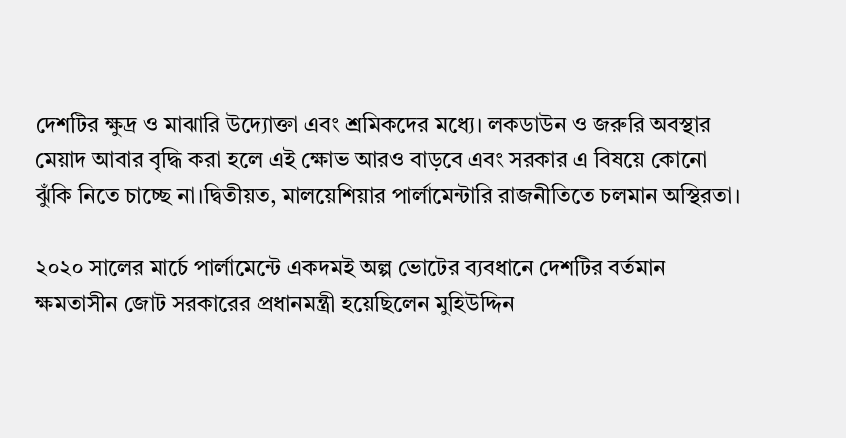দেশটির ক্ষুদ্র ও মাঝারি উদ্যোক্তা এবং শ্রমিকদের মধ্যে। লকডাউন ও জরুরি অবস্থার মেয়াদ আবার বৃদ্ধি করা হলে এই ক্ষোভ আরও বাড়বে এবং সরকার এ বিষয়ে কোনো ঝুঁকি নিতে চাচ্ছে না।দ্বিতীয়ত, মালয়েশিয়ার পার্লামেন্টারি রাজনীতিতে চলমান অস্থিরতা।

২০২০ সালের মার্চে পার্লামেন্টে একদমই অল্প ভোটের ব্যবধানে দেশটির বর্তমান ক্ষমতাসীন জোট সরকারের প্রধানমন্ত্রী হয়েছিলেন মুহিউদ্দিন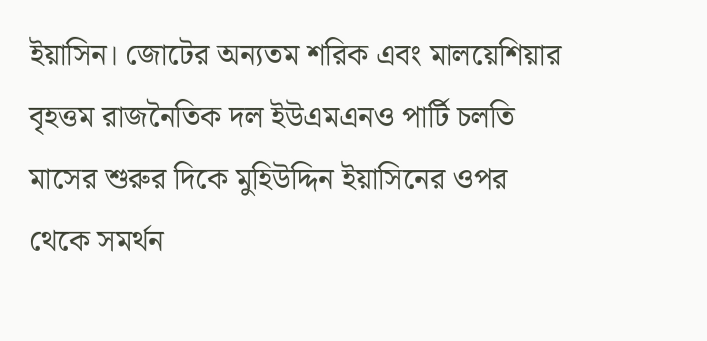ইয়াসিন। জোটের অন্যতম শরিক এবং মালয়েশিয়ার বৃহত্তম রাজনৈতিক দল ইউএমএনও পার্টি চলতি মাসের শুরুর দিকে মুহিউদ্দিন ইয়াসিনের ওপর থেকে সমর্থন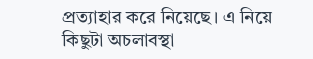প্রত্যাহার করে নিয়েছে। এ নিয়ে কিছুটা অচলাবস্থা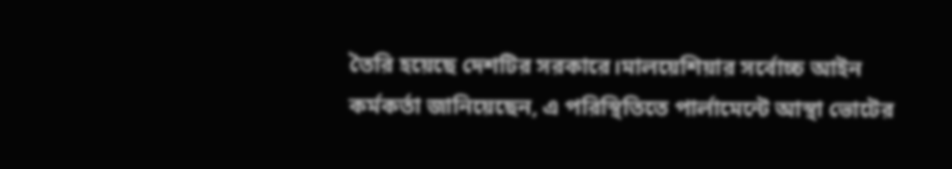তৈরি হয়েছে দেশটির সরকারে।মালয়েশিয়ার সর্বোচ্চ আইন কর্মকর্তা জানিয়েছেন, এ পরিস্থিতিতে পার্লামেন্টে আস্থা ভোটের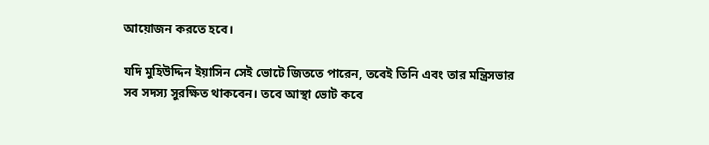আয়োজন করতে হবে।

যদি মুহিউদ্দিন ইয়াসিন সেই ভোটে জিততে পারেন, তবেই তিনি এবং তার মন্ত্রিসভার সব সদস্য সুরক্ষিত থাকবেন। তবে আস্থা ভোট কবে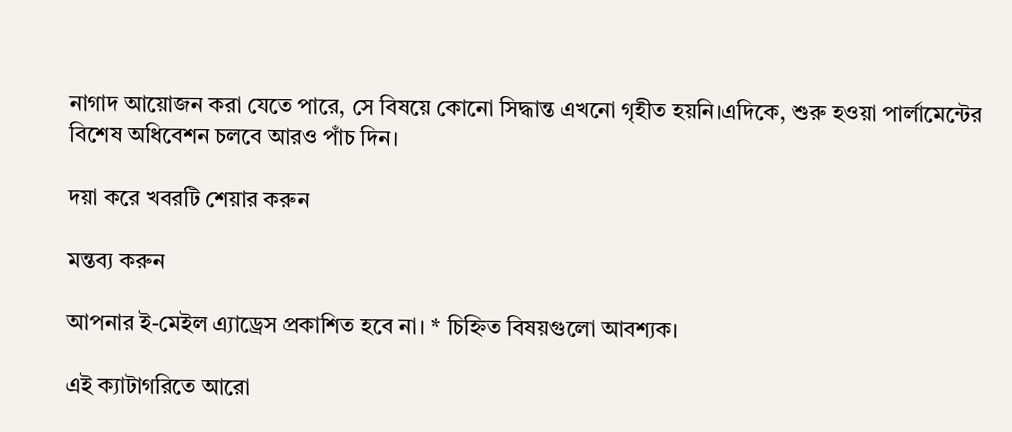নাগাদ আয়োজন করা যেতে পারে, সে বিষয়ে কোনো সিদ্ধান্ত এখনো গৃহীত হয়নি।এদিকে, শুরু হওয়া পার্লামেন্টের বিশেষ অধিবেশন চলবে আরও পাঁচ দিন।

দয়া করে খবরটি শেয়ার করুন

মন্তব্য করুন

আপনার ই-মেইল এ্যাড্রেস প্রকাশিত হবে না। * চিহ্নিত বিষয়গুলো আবশ্যক।

এই ক্যাটাগরিতে আরো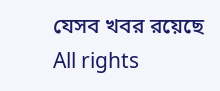যেসব খবর রয়েছে
All rights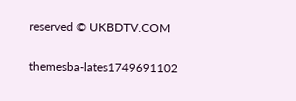reserved © UKBDTV.COM

themesba-lates1749691102